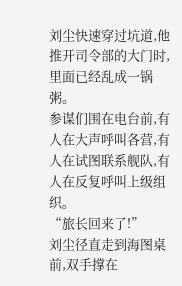刘尘快速穿过坑道,他推开司令部的大门时,里面已经乱成一锅粥。
参谋们围在电台前,有人在大声呼叫各营,有人在试图联系舰队,有人在反复呼叫上级组织。
“旅长回来了!”
刘尘径直走到海图桌前,双手撑在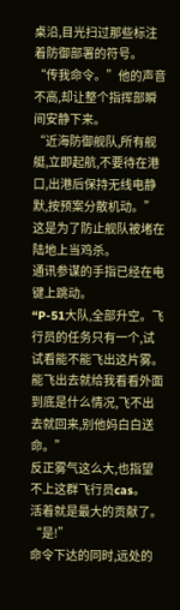桌沿,目光扫过那些标注着防御部署的符号。
“传我命令。”他的声音不高,却让整个指挥部瞬间安静下来。
“近海防御舰队,所有舰艇,立即起航,不要待在港口,出港后保持无线电静默,按预案分散机动。”
这是为了防止舰队被堵在陆地上当鸡杀。
通讯参谋的手指已经在电键上跳动。
“P-51大队,全部升空。飞行员的任务只有一个,试试看能不能飞出这片雾。能飞出去就给我看看外面到底是什么情况,飞不出去就回来,别他妈白白送命。”
反正雾气这么大,也指望不上这群飞行员cas。
活着就是最大的贡献了。
“是!”
命令下达的同时,远处的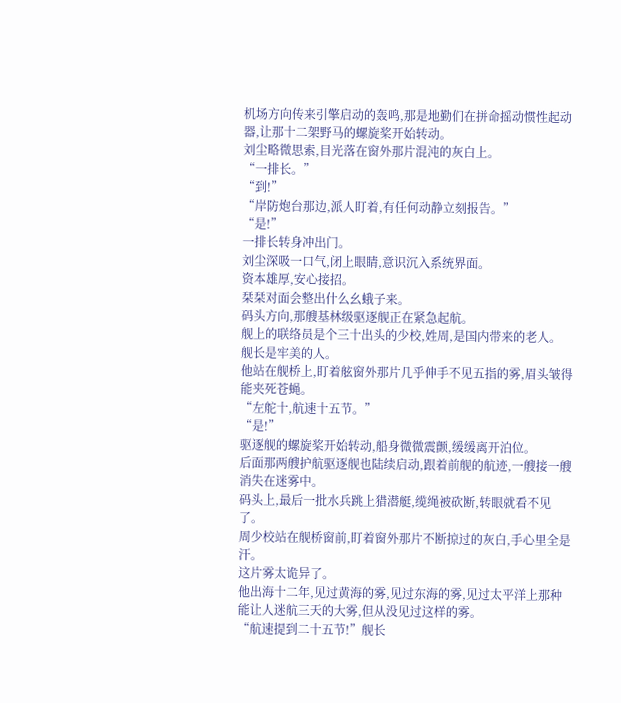机场方向传来引擎启动的轰鸣,那是地勤们在拼命摇动惯性起动器,让那十二架野马的螺旋桨开始转动。
刘尘略微思索,目光落在窗外那片混沌的灰白上。
“一排长。”
“到!”
“岸防炮台那边,派人盯着,有任何动静立刻报告。”
“是!”
一排长转身冲出门。
刘尘深吸一口气,闭上眼睛,意识沉入系统界面。
资本雄厚,安心接招。
栞栞对面会整出什么幺蛾子来。
码头方向,那艘基林级驱逐舰正在紧急起航。
舰上的联络员是个三十出头的少校,姓周,是国内带来的老人。
舰长是牢美的人。
他站在舰桥上,盯着舷窗外那片几乎伸手不见五指的雾,眉头皱得能夹死苍蝇。
“左舵十,航速十五节。”
“是!”
驱逐舰的螺旋桨开始转动,船身微微震颤,缓缓离开泊位。
后面那两艘护航驱逐舰也陆续启动,跟着前舰的航迹,一艘接一艘消失在迷雾中。
码头上,最后一批水兵跳上猎潜艇,缆绳被砍断,转眼就看不见了。
周少校站在舰桥窗前,盯着窗外那片不断掠过的灰白,手心里全是汗。
这片雾太诡异了。
他出海十二年,见过黄海的雾,见过东海的雾,见过太平洋上那种能让人迷航三天的大雾,但从没见过这样的雾。
“航速提到二十五节!”舰长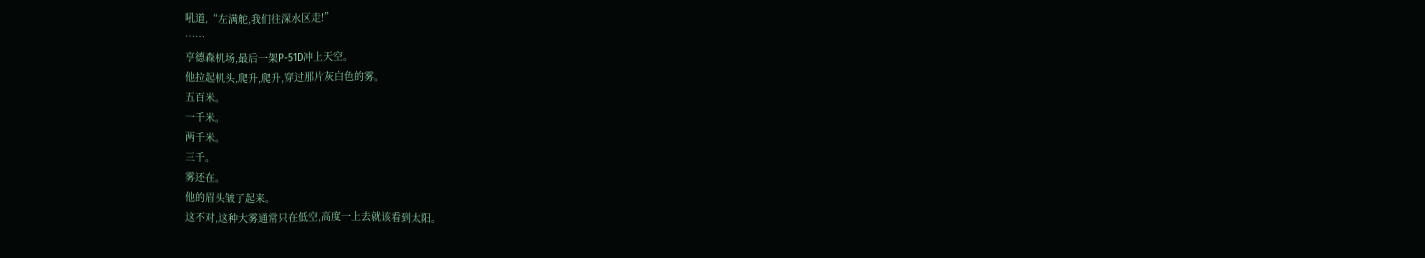吼道,“左满舵,我们往深水区走!”
……
亨德森机场,最后一架P-51D冲上天空。
他拉起机头,爬升,爬升,穿过那片灰白色的雾。
五百米。
一千米。
两千米。
三千。
雾还在。
他的眉头皱了起来。
这不对,这种大雾通常只在低空,高度一上去就该看到太阳。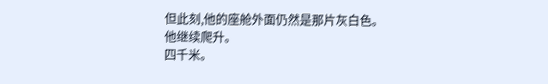但此刻,他的座舱外面仍然是那片灰白色。
他继续爬升。
四千米。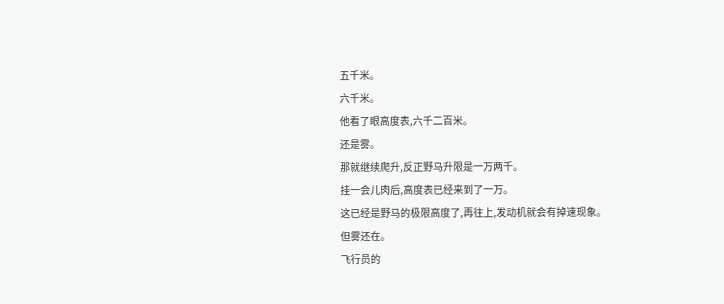五千米。
六千米。
他看了眼高度表,六千二百米。
还是雾。
那就继续爬升,反正野马升限是一万两千。
挂一会儿肉后,高度表已经来到了一万。
这已经是野马的极限高度了,再往上,发动机就会有掉速现象。
但雾还在。
飞行员的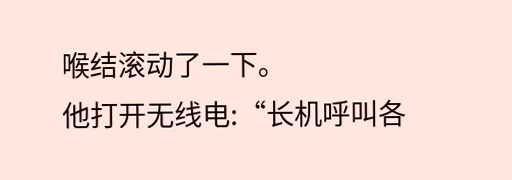喉结滚动了一下。
他打开无线电:“长机呼叫各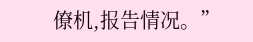僚机,报告情况。”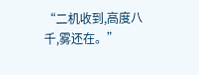“二机收到,高度八千,雾还在。”